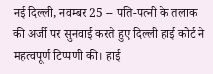नई दिल्ली, नवम्बर 25 -- पति-पत्नी के तलाक की अर्जी पर सुनवाई करते हुए दिल्ली हाई कोर्ट ने महत्वपूर्ण टिप्पणी की। हाई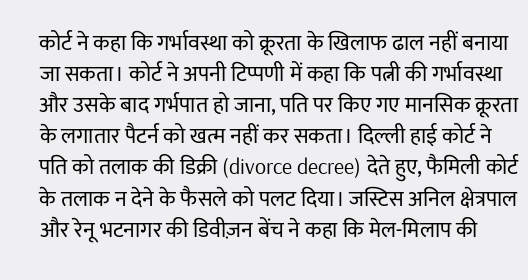कोर्ट ने कहा कि गर्भावस्था को क्रूरता के खिलाफ ढाल नहीं बनाया जा सकता। कोर्ट ने अपनी टिप्पणी में कहा कि पत्नी की गर्भावस्था और उसके बाद गर्भपात हो जाना, पति पर किए गए मानसिक क्रूरता के लगातार पैटर्न को खत्म नहीं कर सकता। दिल्ली हाई कोर्ट ने पति को तलाक की डिक्री (divorce decree) देते हुए, फैमिली कोर्ट के तलाक न देने के फैसले को पलट दिया। जस्टिस अनिल क्षेत्रपाल और रेनू भटनागर की डिवीज़न बेंच ने कहा कि मेल-मिलाप की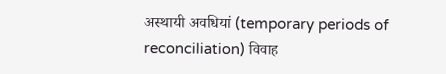अस्थायी अवधियां (temporary periods of reconciliation) विवाह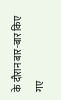के दौरान बार-बार किए गए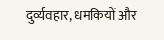दुर्व्यवहार, धमकियों और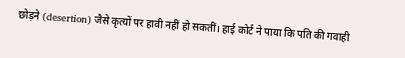छोड़ने (desertion) जैसे कृत्यों पर हावी नहीं हो सकतीं। हाई कोर्ट ने पाया कि पति की गवाही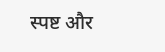स्पष्ट और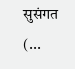सुसंगत (...